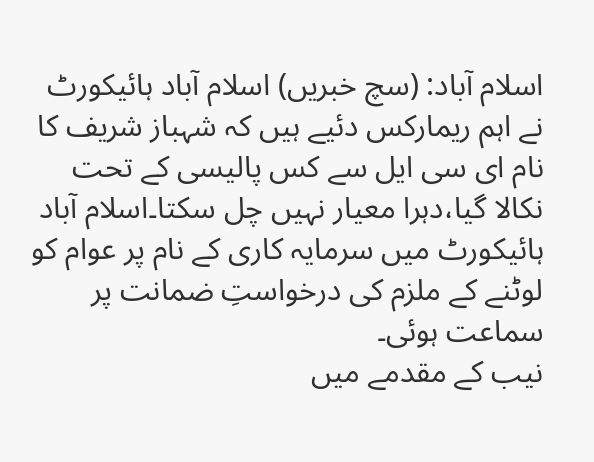اسلام آباد: (سچ خبریں) اسلام آباد ہائیکورٹ نے اہم ریمارکس دئیے ہیں کہ شہباز شریف کا نام ای سی ایل سے کس پالیسی کے تحت نکالا گیا،دہرا معیار نہیں چل سکتا۔اسلام آباد ہائیکورٹ میں سرمایہ کاری کے نام پر عوام کو لوٹنے کے ملزم کی درخواستِ ضمانت پر سماعت ہوئی۔
نیب کے مقدمے میں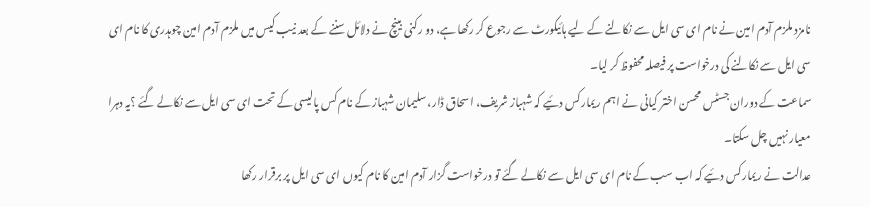نامزد ملزم آدم امین نے نام ای سی ایل سے نکالنے کے لیے ہائیکورٹ سے رجوع کر رکھا ہے، دو رکنی بینچ نے دلائل سننے کے بعد نیب کیس میں ملزم آدم امین چوہدری کا نام ای سی ایل سے نکالنے کی درخواست پر فیصلہ محفوظ کر لیا۔
سماعت کے دوران جسٹس محسن اختر کیانی نے اہم ریمارکس دئیے کہ شہباز شریف، اسحاق ڈار، سلیمان شہباز کے نام کس پالیسی کے تحت ای سی ایل سے نکالے گئے ؟یہ دہرا معیار نہیں چل سکتا۔
عدالت نے ریمارکس دئیے کہ اب سب کے نام ای سی ایل سے نکالے گئے تو درخواست گزار آدم امین کا نام کیوں ای سی ایل پر برقرار رکھا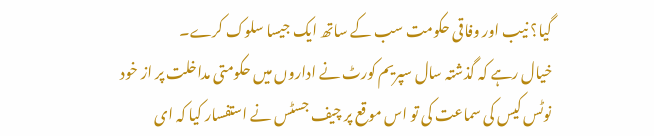گیا؟ نیب اور وفاقی حکومت سب کے ساتھ ایک جیسا سلوک کرے۔
خیال رہے کہ گذشتہ سال سپریم کورٹ نے اداروں میں حکومتی مداخلت پر از خود نوٹس کیس کی سماعت کی تو اس موقع پر چیف جسٹس نے استفسار کیا کہ ای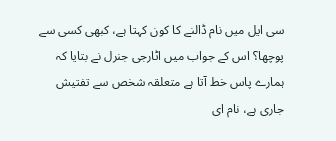سی ایل میں نام ڈالنے کا کون کہتا ہے، کبھی کسی سے پوچھا؟ اس کے جواب میں اٹارجی جنرل نے بتایا کہ ہمارے پاس خط آتا ہے متعلقہ شخص سے تفتیش جاری ہے، نام ای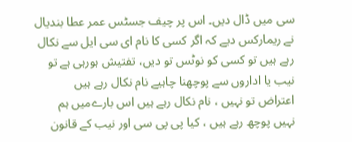سی میں ڈال دیں۔ اس پر چیف جسٹس عمر عطا بندیال نے ریمارکس دیے کہ اگر کسی کا نام ای سی ایل سے نکال رہے ہیں تو کسی کو نوٹس تو دیں، تفتیش ہورہی ہے تو نیب یا اداروں سے پوچھنا چاہیے نام نکال رہے ہیں اعتراض تو نہیں ، نام نکال رہے ہیں اس بارےمیں ہم نہیں پوچھ رہے ہیں ، کیا پی پی سی اور نیب کے قانون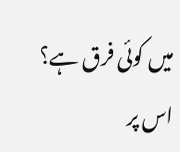میں کوئی فرق ہے؟ اس پر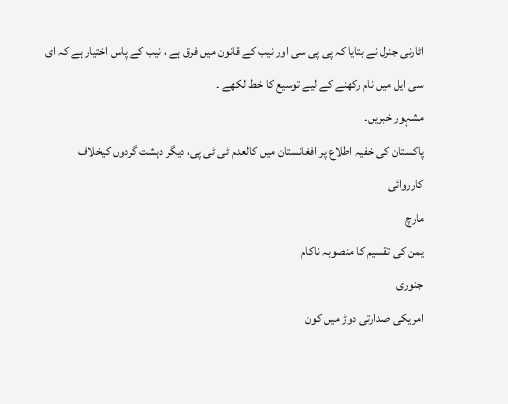اٹارنی جنرل نے بتایا کہ پی پی سی اور نیب کے قانون میں فرق ہے ، نیب کے پاس اختیار ہے کہ ای سی ایل میں نام رکھنے کے لیے توسیع کا خط لکھے ۔
مشہور خبریں۔
پاکستان کی خفیہ اطلاع پر افغانستان میں کالعدم ٹی ٹی پی، دیگر دہشت گردوں کیخلاف کارروائی
مارچ
یمن کی تقسیم کا منصوبہ ناکام
جنوری
امریکی صدارتی دوڑ میں کون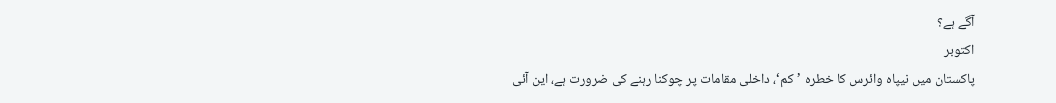آگے ہے؟
اکتوبر
پاکستان میں نیپاہ وائرس کا خطرہ ’کم‘، داخلی مقامات پر چوکنا رہنے کی ضرورت ہے، این آئی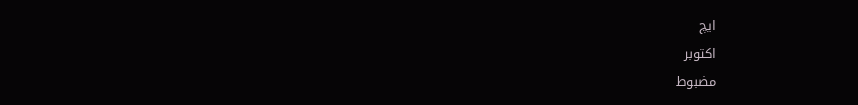ایچ
اکتوبر
مضبوط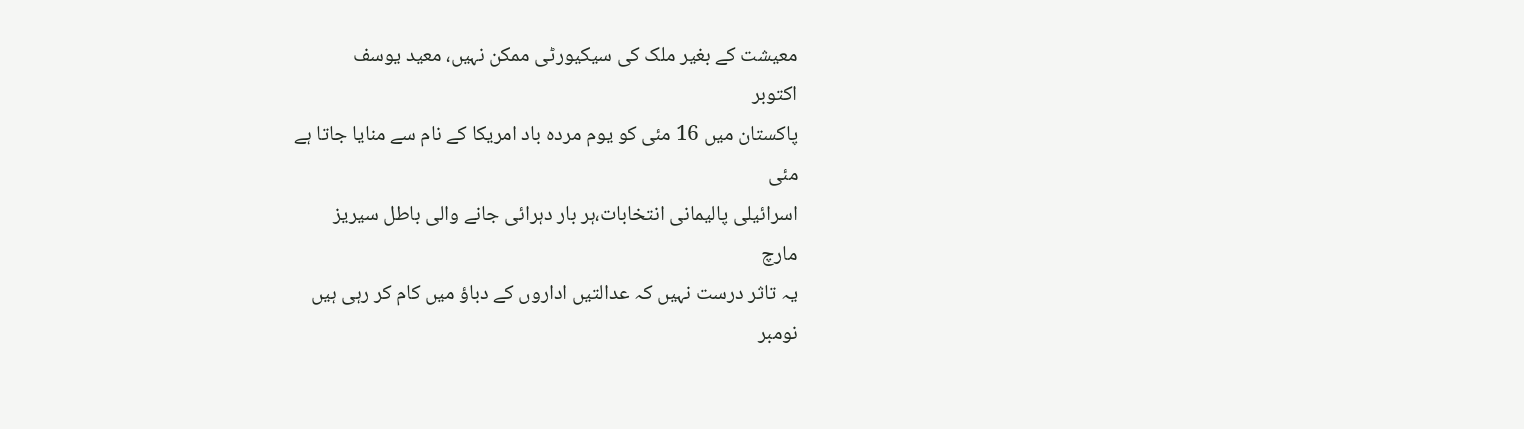معیشت کے بغیر ملک کی سیکیورٹی ممکن نہیں، معید یوسف
اکتوبر
پاکستان میں 16 مئی کو یوم مردہ باد امریکا کے نام سے منایا جاتا ہے
مئی
اسرائیلی پالیمانی انتخابات،ہر بار دہرائی جانے والی باطل سیریز
مارچ
یہ تاثر درست نہیں کہ عدالتیں اداروں کے دباؤ میں کام کر رہی ہیں
نومبر